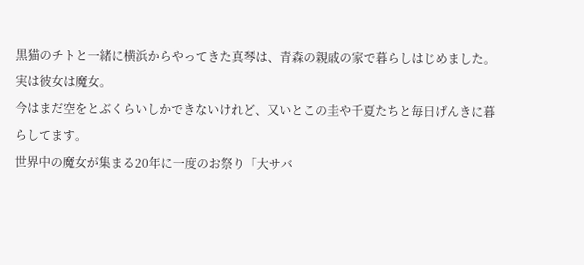黒猫のチトと一緒に横浜からやってきた真琴は、青森の親戚の家で暮らしはじめました。
実は彼女は魔女。
今はまだ空をとぶくらいしかできないけれど、又いとこの圭や千夏たちと毎日げんきに暮らしてます。
世界中の魔女が集まる20年に一度のお祭り「大サバ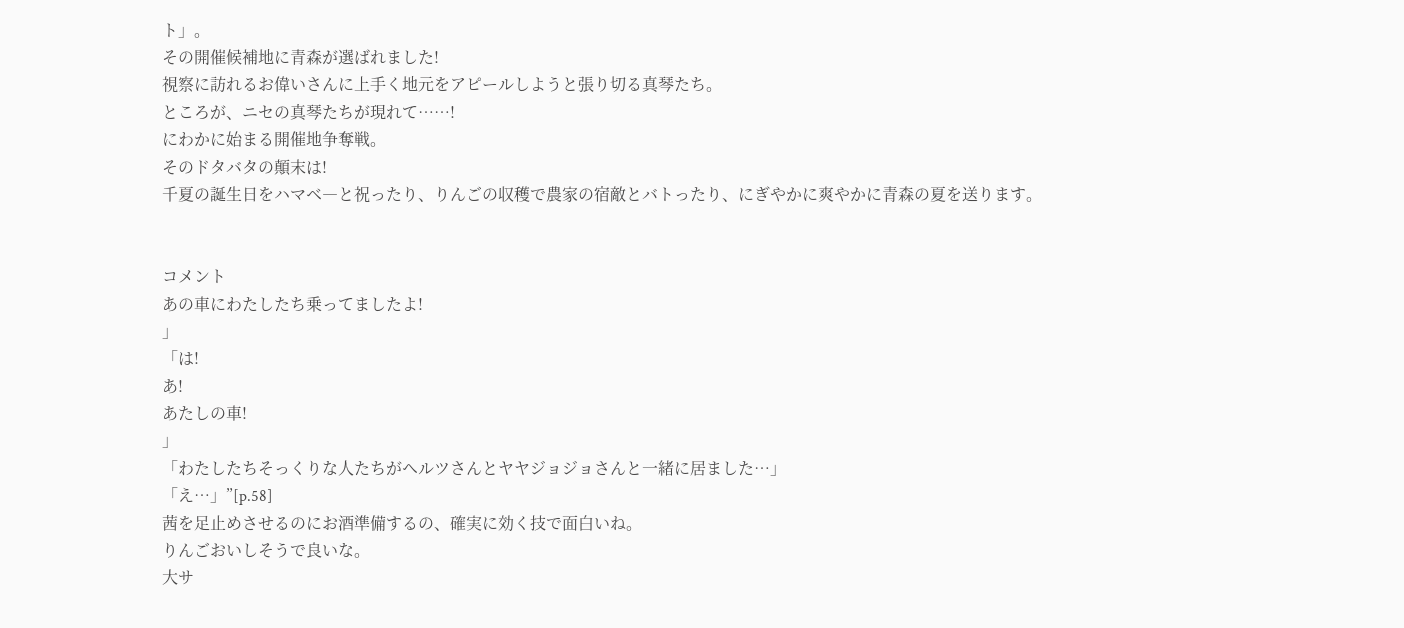ト」。
その開催候補地に青森が選ばれました!
視察に訪れるお偉いさんに上手く地元をアピールしようと張り切る真琴たち。
ところが、ニセの真琴たちが現れて……!
にわかに始まる開催地争奪戦。
そのドタバタの顛末は!
千夏の誕生日をハマベ―と祝ったり、りんごの収穫で農家の宿敵とバトったり、にぎやかに爽やかに青森の夏を送ります。


コメント
あの車にわたしたち乗ってましたよ!
」
「は!
あ!
あたしの車!
」
「わたしたちそっくりな人たちがヘルツさんとヤヤジョジョさんと一緒に居ました…」
「え…」”[p.58]
茜を足止めさせるのにお酒準備するの、確実に効く技で面白いね。
りんごおいしそうで良いな。
大サ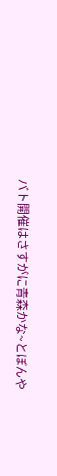バト開催はさすがに青森かな~とぼんや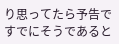り思ってたら予告ですでにそうであると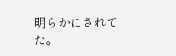明らかにされてた。